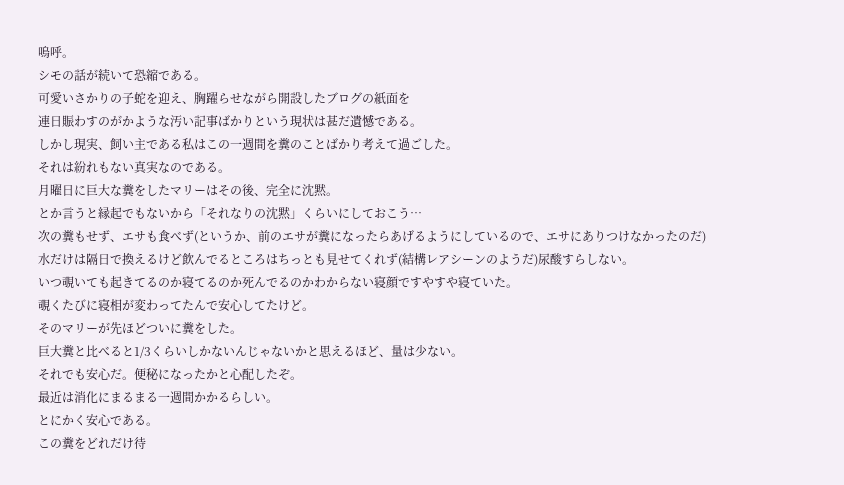嗚呼。
シモの話が続いて恐縮である。
可愛いさかりの子蛇を迎え、胸躍らせながら開設したブログの紙面を
連日賑わすのがかような汚い記事ばかりという現状は甚だ遺憾である。
しかし現実、飼い主である私はこの一週間を糞のことばかり考えて過ごした。
それは紛れもない真実なのである。
月曜日に巨大な糞をしたマリーはその後、完全に沈黙。
とか言うと縁起でもないから「それなりの沈黙」くらいにしておこう…
次の糞もせず、エサも食べず(というか、前のエサが糞になったらあげるようにしているので、エサにありつけなかったのだ)
水だけは隔日で換えるけど飲んでるところはちっとも見せてくれず(結構レアシーンのようだ)尿酸すらしない。
いつ覗いても起きてるのか寝てるのか死んでるのかわからない寝顔ですやすや寝ていた。
覗くたびに寝相が変わってたんで安心してたけど。
そのマリーが先ほどついに糞をした。
巨大糞と比べると1/3くらいしかないんじゃないかと思えるほど、量は少ない。
それでも安心だ。便秘になったかと心配したぞ。
最近は消化にまるまる一週間かかるらしい。
とにかく安心である。
この糞をどれだけ待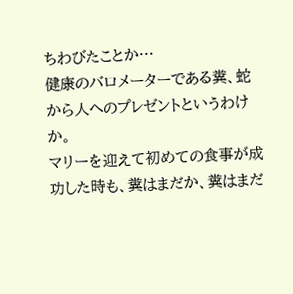ちわびたことか…
健康のバロメーターである糞、蛇から人へのプレゼントというわけか。
マリーを迎えて初めての食事が成功した時も、糞はまだか、糞はまだ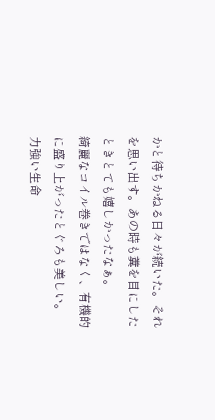かと待ちかねる日々が続いた。それを思い出す。あの時も糞を目にしたときとても嬉しかったなぁ。
綺麗なコイル巻きではなく、有機的に盛り上がったとぐろも美しい。
力強い生命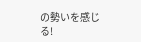の勢いを感じる!